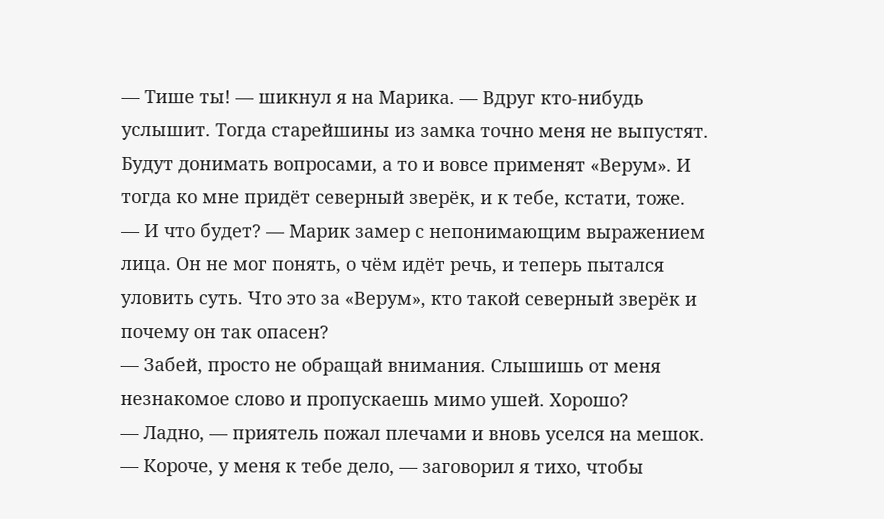— Тише ты! — шикнул я на Марика. — Вдруг кто-нибудь услышит. Тогда старейшины из замка точно меня не выпустят. Будут донимать вопросами, а то и вовсе применят «Верум». И тогда ко мне придёт северный зверёк, и к тебе, кстати, тоже.
— И что будет? — Марик замер с непонимающим выражением лица. Он не мог понять, о чём идёт речь, и теперь пытался уловить суть. Что это за «Верум», кто такой северный зверёк и почему он так опасен?
— Забей, просто не обращай внимания. Слышишь от меня незнакомое слово и пропускаешь мимо ушей. Хорошо?
— Ладно, — приятель пожал плечами и вновь уселся на мешок.
— Короче, у меня к тебе дело, — заговорил я тихо, чтобы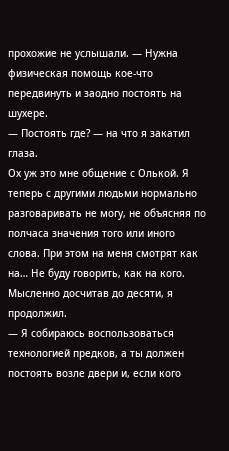прохожие не услышали. — Нужна физическая помощь кое-что передвинуть и заодно постоять на шухере.
— Постоять где? — на что я закатил глаза.
Ох уж это мне общение с Олькой. Я теперь с другими людьми нормально разговаривать не могу, не объясняя по полчаса значения того или иного слова. При этом на меня смотрят как на… Не буду говорить, как на кого.
Мысленно досчитав до десяти, я продолжил.
— Я собираюсь воспользоваться технологией предков, а ты должен постоять возле двери и, если кого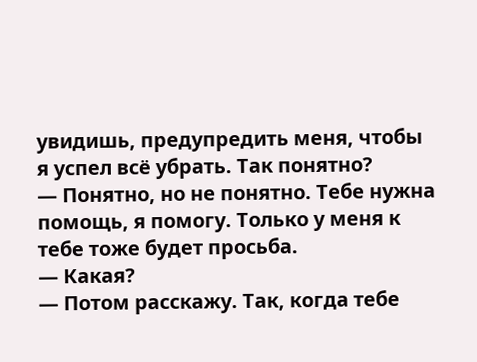увидишь, предупредить меня, чтобы я успел всё убрать. Так понятно?
— Понятно, но не понятно. Тебе нужна помощь, я помогу. Только у меня к тебе тоже будет просьба.
— Какая?
— Потом расскажу. Так, когда тебе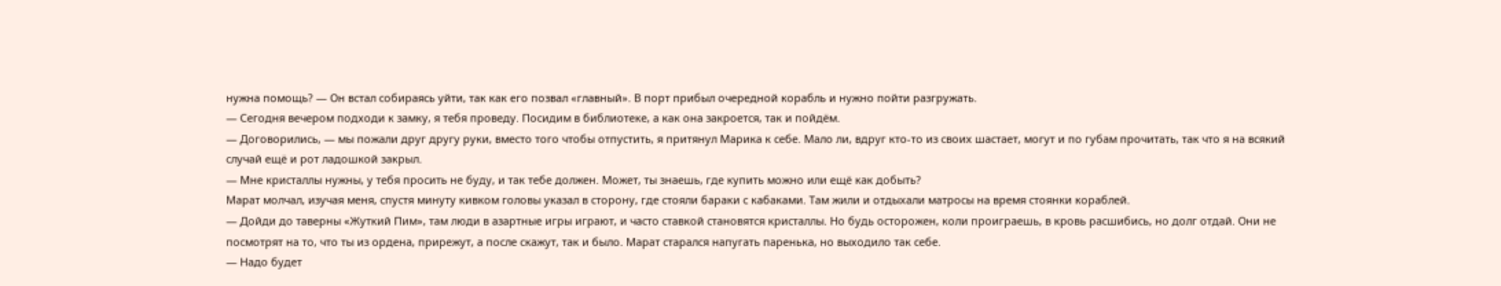нужна помощь? — Он встал собираясь уйти, так как его позвал «главный». В порт прибыл очередной корабль и нужно пойти разгружать.
— Сегодня вечером подходи к замку, я тебя проведу. Посидим в библиотеке, а как она закроется, так и пойдём.
— Договорились, — мы пожали друг другу руки, вместо того чтобы отпустить, я притянул Марика к себе. Мало ли, вдруг кто-то из своих шастает, могут и по губам прочитать, так что я на всякий случай ещё и рот ладошкой закрыл.
— Мне кристаллы нужны, у тебя просить не буду, и так тебе должен. Может, ты знаешь, где купить можно или ещё как добыть?
Марат молчал, изучая меня, спустя минуту кивком головы указал в сторону, где стояли бараки с кабаками. Там жили и отдыхали матросы на время стоянки кораблей.
— Дойди до таверны «Жуткий Пим», там люди в азартные игры играют, и часто ставкой становятся кристаллы. Но будь осторожен, коли проиграешь, в кровь расшибись, но долг отдай. Они не посмотрят на то, что ты из ордена, прирежут, а после скажут, так и было. Марат старался напугать паренька, но выходило так себе.
— Надо будет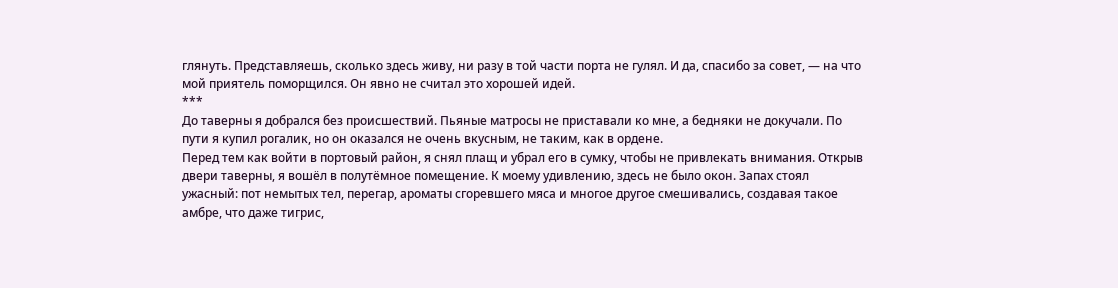глянуть. Представляешь, сколько здесь живу, ни разу в той части порта не гулял. И да, спасибо за совет, — на что мой приятель поморщился. Он явно не считал это хорошей идей.
***
До таверны я добрался без происшествий. Пьяные матросы не приставали ко мне, а бедняки не докучали. По пути я купил рогалик, но он оказался не очень вкусным, не таким, как в ордене.
Перед тем как войти в портовый район, я снял плащ и убрал его в сумку, чтобы не привлекать внимания. Открыв двери таверны, я вошёл в полутёмное помещение. К моему удивлению, здесь не было окон. Запах стоял ужасный: пот немытых тел, перегар, ароматы сгоревшего мяса и многое другое смешивались, создавая такое амбре, что даже тигрис,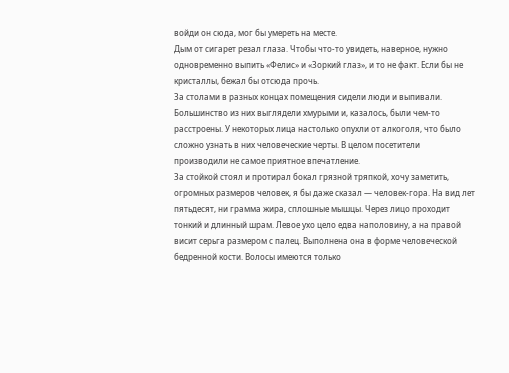войди он сюда, мог бы умереть на месте.
Дым от сигарет резал глаза. Чтобы что-то увидеть, наверное, нужно одновременно выпить «Фелис» и «Зоркий глаз», и то не факт. Если бы не кристаллы, бежал бы отсюда прочь.
За столами в разных концах помещения сидели люди и выпивали. Большинство из них выглядели хмурыми и, казалось, были чем-то расстроены. У некоторых лица настолько опухли от алкоголя, что было сложно узнать в них человеческие черты. В целом посетители производили не самое приятное впечатление.
За стойкой стоял и протирал бокал грязной тряпкой, хочу заметить, огромных размеров человек, я бы даже сказал — человек-гора. На вид лет пятьдесят, ни грамма жира, сплошные мышцы. Через лицо проходит тонкий и длинный шрам. Левое ухо цело едва наполовину, а на правой висит серьга размером с палец. Выполнена она в форме человеческой бедренной кости. Волосы имеются только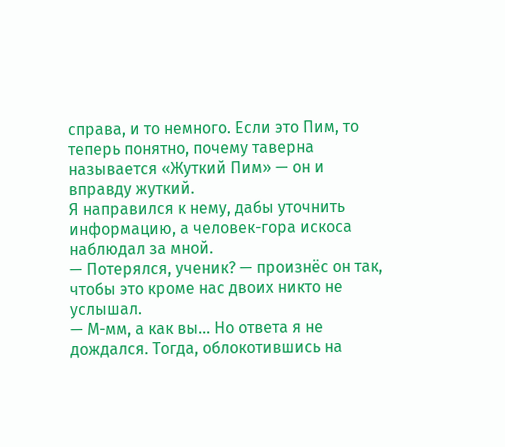справа, и то немного. Если это Пим, то теперь понятно, почему таверна называется «Жуткий Пим» — он и вправду жуткий.
Я направился к нему, дабы уточнить информацию, а человек-гора искоса наблюдал за мной.
— Потерялся, ученик? — произнёс он так, чтобы это кроме нас двоих никто не услышал.
— М-мм, а как вы... Но ответа я не дождался. Тогда, облокотившись на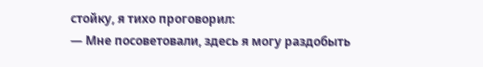стойку, я тихо проговорил:
— Мне посоветовали, здесь я могу раздобыть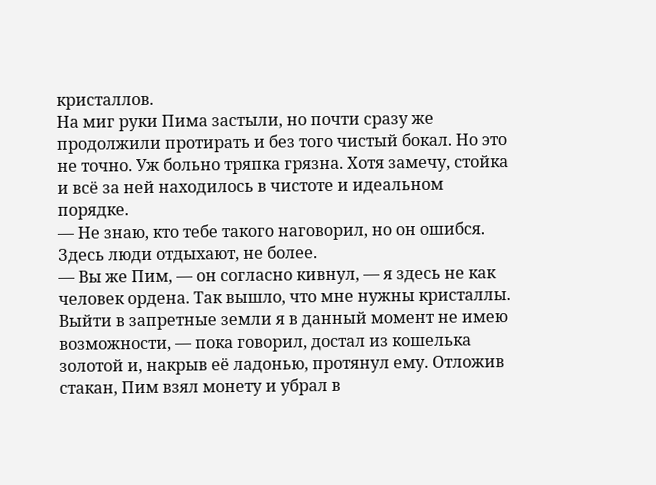кристаллов.
На миг руки Пима застыли, но почти сразу же продолжили протирать и без того чистый бокал. Но это не точно. Уж больно тряпка грязна. Хотя замечу, стойка и всё за ней находилось в чистоте и идеальном порядке.
— Не знаю, кто тебе такого наговорил, но он ошибся. Здесь люди отдыхают, не более.
— Вы же Пим, — он согласно кивнул, — я здесь не как человек ордена. Так вышло, что мне нужны кристаллы. Выйти в запретные земли я в данный момент не имею возможности, — пока говорил, достал из кошелька золотой и, накрыв её ладонью, протянул ему. Отложив стакан, Пим взял монету и убрал в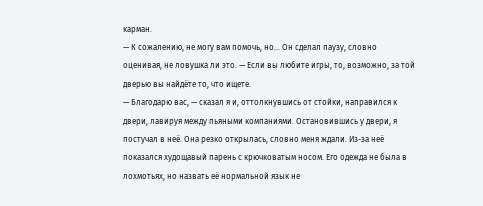карман.
— К сожалению, не могу вам помочь, но... Он сделал паузу, словно оценивая, не ловушка ли это. — Если вы любите игры, то, возможно, за той дверью вы найдёте то, что ищете.
— Благодарю вас, — сказал я и, оттолкнувшись от стойки, направился к двери, лавируя между пьяными компаниями. Остановившись у двери, я постучал в неё. Она резко открылась, словно меня ждали. Из-за неё показался худощавый парень с крючковатым носом. Его одежда не была в лохмотьях, но назвать её нормальной язык не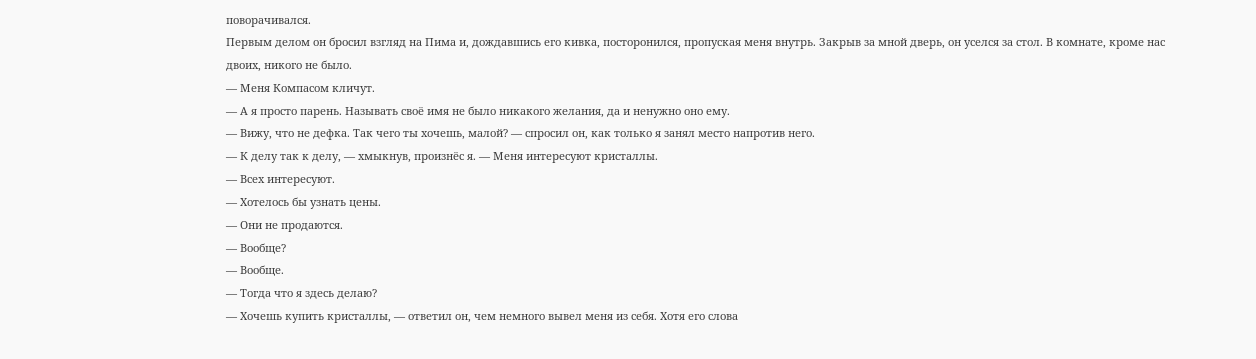поворачивался.
Первым делом он бросил взгляд на Пима и, дождавшись его кивка, посторонился, пропуская меня внутрь. Закрыв за мной дверь, он уселся за стол. В комнате, кроме нас двоих, никого не было.
— Меня Компасом кличут.
— А я просто парень. Называть своё имя не было никакого желания, да и ненужно оно ему.
— Вижу, что не дефка. Так чего ты хочешь, малой? — спросил он, как только я занял место напротив него.
— К делу так к делу, — хмыкнув, произнёс я. — Меня интересуют кристаллы.
— Всех интересуют.
— Хотелось бы узнать цены.
— Они не продаются.
— Вообще?
— Вообще.
— Тогда что я здесь делаю?
— Хочешь купить кристаллы, — ответил он, чем немного вывел меня из себя. Хотя его слова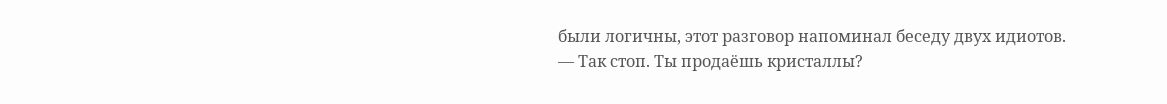были логичны, этот разговор напоминал беседу двух идиотов.
— Так стоп. Ты продаёшь кристаллы?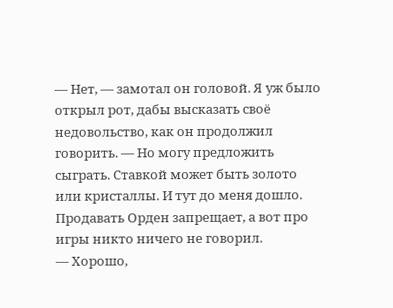— Нет, — замотал он головой. Я уж было открыл рот, дабы высказать своё недовольство, как он продолжил говорить. — Но могу предложить сыграть. Ставкой может быть золото или кристаллы. И тут до меня дошло. Продавать Орден запрещает, а вот про игры никто ничего не говорил.
— Хорошо,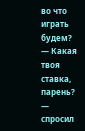во что играть будем?
— Какая твоя ставка, парень? — спросил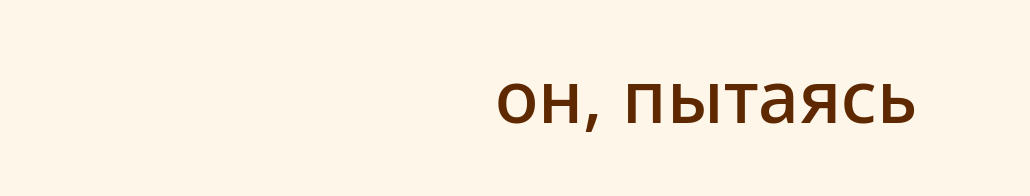он, пытаясь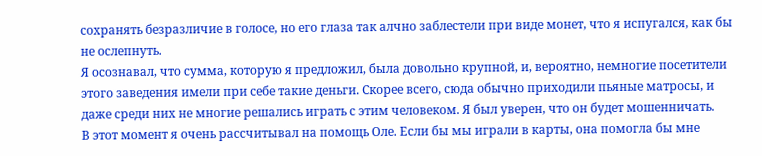сохранять безразличие в голосе, но его глаза так алчно заблестели при виде монет, что я испугался, как бы не ослепнуть.
Я осознавал, что сумма, которую я предложил, была довольно крупной, и, вероятно, немногие посетители этого заведения имели при себе такие деньги. Скорее всего, сюда обычно приходили пьяные матросы, и даже среди них не многие решались играть с этим человеком. Я был уверен, что он будет мошенничать.
В этот момент я очень рассчитывал на помощь Оле. Если бы мы играли в карты, она помогла бы мне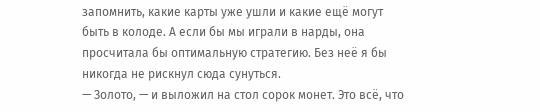запомнить, какие карты уже ушли и какие ещё могут быть в колоде. А если бы мы играли в нарды, она просчитала бы оптимальную стратегию. Без неё я бы никогда не рискнул сюда сунуться.
— Золото, — и выложил на стол сорок монет. Это всё, что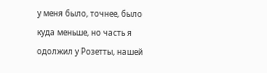у меня было, точнее, было куда меньше, но часть я одолжил у Розетты, нашей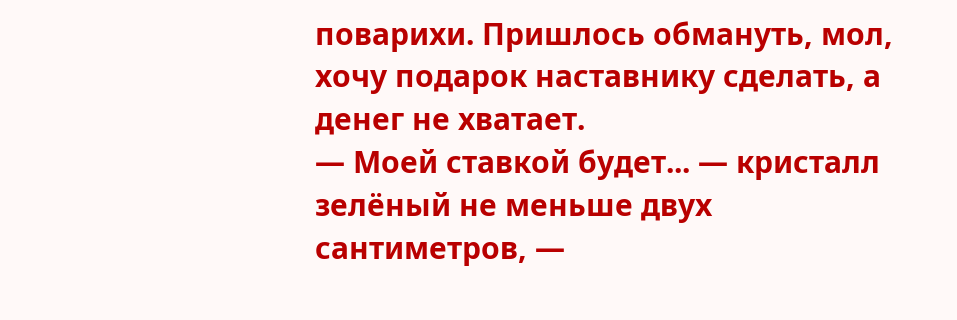поварихи. Пришлось обмануть, мол, хочу подарок наставнику сделать, а денег не хватает.
— Моей ставкой будет... — кристалл зелёный не меньше двух сантиметров, —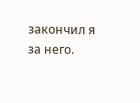закончил я за него.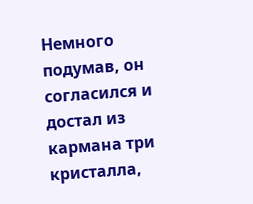Немного подумав, он согласился и достал из кармана три кристалла,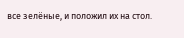все зелёные, и положил их на стол.